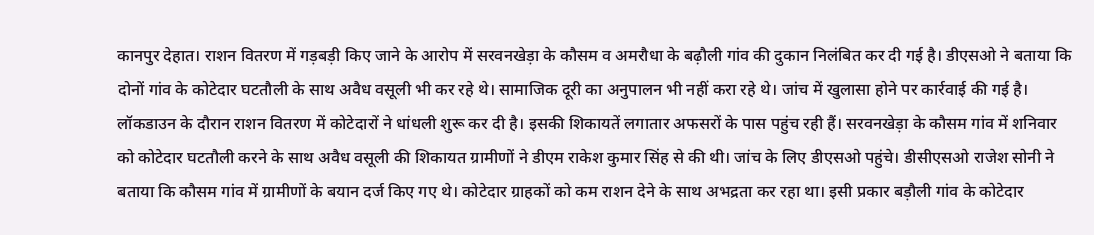कानपुर देहात। राशन वितरण में गड़बड़ी किए जाने के आरोप में सरवनखेड़ा के कौसम व अमरौधा के बढ़ौली गांव की दुकान निलंबित कर दी गई है। डीएसओ ने बताया कि दोनों गांव के कोटेदार घटतौली के साथ अवैध वसूली भी कर रहे थे। सामाजिक दूरी का अनुपालन भी नहीं करा रहे थे। जांच में खुलासा होने पर कार्रवाई की गई है।
लॉकडाउन के दौरान राशन वितरण में कोटेदारों ने धांधली शुरू कर दी है। इसकी शिकायतें लगातार अफसरों के पास पहुंच रही हैं। सरवनखेड़ा के कौसम गांव में शनिवार को कोटेदार घटतौली करने के साथ अवैध वसूली की शिकायत ग्रामीणों ने डीएम राकेश कुमार सिंह से की थी। जांच के लिए डीएसओ पहुंचे। डीसीएसओ राजेश सोनी ने बताया कि कौसम गांव में ग्रामीणों के बयान दर्ज किए गए थे। कोटेदार ग्राहकों को कम राशन देने के साथ अभद्रता कर रहा था। इसी प्रकार बड़ौली गांव के कोटेदार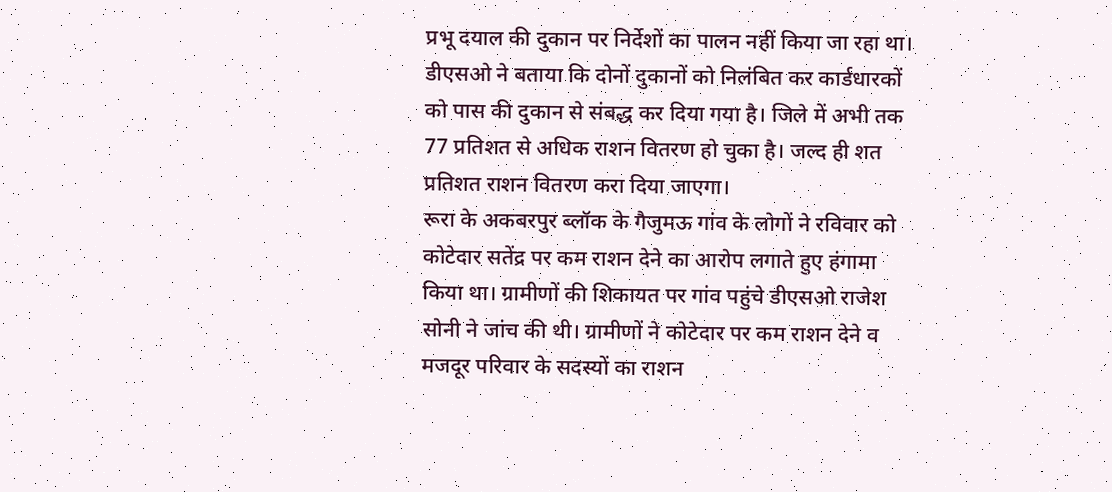प्रभू दयाल की दुकान पर निर्देशों का पालन नहीं किया जा रहा था। डीएसओ ने बताया कि दोनों दुकानों को निलंबित कर कार्डधारकों को पास की दुकान से संबद्ध कर दिया गया है। जिले में अभी तक 77 प्रतिशत से अधिक राशन वितरण हो चुका है। जल्द ही शत प्रतिशत राशन वितरण करा दिया जाएगा।
रूरा के अकबरपुर ब्लॉक के गैजुमऊ गांव के लोगों ने रविवार को कोटेदार सतेंद्र पर कम राशन देने का आरोप लगाते हुए हंगामा किया था। ग्रामीणों की शिकायत पर गांव पहुंचे डीएसओ राजेश सोनी ने जांच की थी। ग्रामीणों ने कोटेदार पर कम राशन देने व मजदूर परिवार के सदस्यों का राशन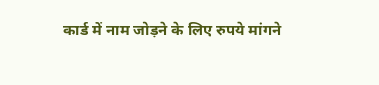कार्ड में नाम जोड़ने के लिए रुपये मांगने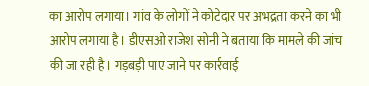का आरोप लगाया। गांव के लोगों ने कोटेदार पर अभद्रता करने का भी आरोप लगाया है। डीएसओ राजेश सोनी ने बताया कि मामले की जांच की जा रही है। गड़बड़ी पाए जाने पर कार्रवाई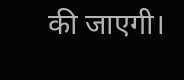की जाएगी।